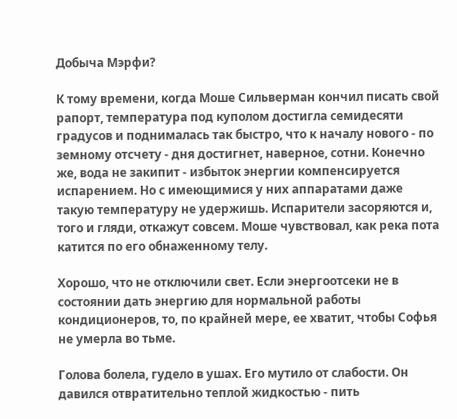Добыча Мэрфи?

К тому времени, когда Моше Сильверман кончил писать свой рапорт, температура под куполом достигла семидесяти градусов и поднималась так быстро, что к началу нового - по земному отсчету - дня достигнет, наверное, сотни. Конечно же, вода не закипит - избыток энергии компенсируется испарением. Но с имеющимися у них аппаратами даже такую температуру не удержишь. Испарители засоряются и, того и гляди, откажут совсем. Моше чувствовал, как река пота катится по его обнаженному телу.

Хорошо, что не отключили свет. Если энергоотсеки не в состоянии дать энергию для нормальной работы кондиционеров, то, по крайней мере, ее хватит, чтобы Софья не умерла во тьме.

Голова болела, гудело в ушах. Его мутило от слабости. Он давился отвратительно теплой жидкостью - пить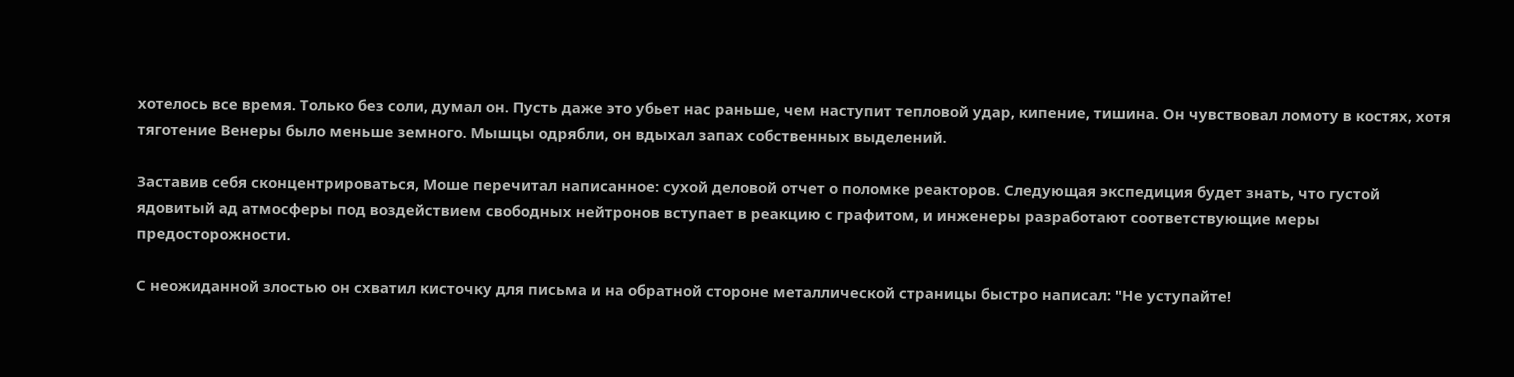хотелось все время. Только без соли, думал он. Пусть даже это убьет нас раньше, чем наступит тепловой удар, кипение, тишина. Он чувствовал ломоту в костях, хотя тяготение Венеры было меньше земного. Мышцы одрябли, он вдыхал запах собственных выделений.

Заставив себя сконцентрироваться, Моше перечитал написанное: сухой деловой отчет о поломке реакторов. Следующая экспедиция будет знать, что густой ядовитый ад атмосферы под воздействием свободных нейтронов вступает в реакцию с графитом, и инженеры разработают соответствующие меры предосторожности.

С неожиданной злостью он схватил кисточку для письма и на обратной стороне металлической страницы быстро написал: "Не уступайте!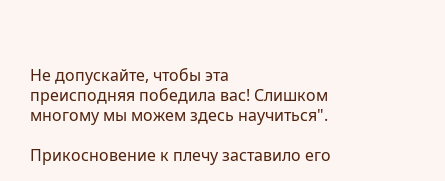Не допускайте, чтобы эта преисподняя победила вас! Слишком многому мы можем здесь научиться".

Прикосновение к плечу заставило его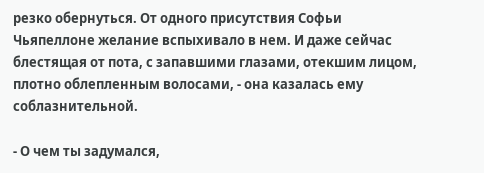резко обернуться. От одного присутствия Софьи Чьяпеллоне желание вспыхивало в нем. И даже сейчас блестящая от пота, с запавшими глазами, отекшим лицом, плотно облепленным волосами, - она казалась ему соблазнительной.

- О чем ты задумался,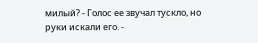милый? - Голос ее звучал тускло, но руки искали его. -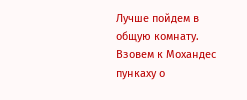Лучше пойдем в общую комнату. Взовем к Мохандес пункаху о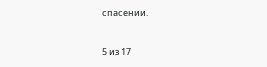спасении.



5 из 17